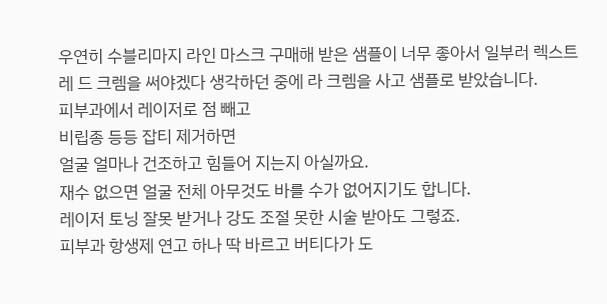우연히 수블리마지 라인 마스크 구매해 받은 샘플이 너무 좋아서 일부러 렉스트레 드 크렘을 써야겠다 생각하던 중에 라 크렘을 사고 샘플로 받았습니다.
피부과에서 레이저로 점 빼고
비립종 등등 잡티 제거하면
얼굴 얼마나 건조하고 힘들어 지는지 아실까요.
재수 없으면 얼굴 전체 아무것도 바를 수가 없어지기도 합니다.
레이저 토닝 잘못 받거나 강도 조절 못한 시술 받아도 그렇죠.
피부과 항생제 연고 하나 딱 바르고 버티다가 도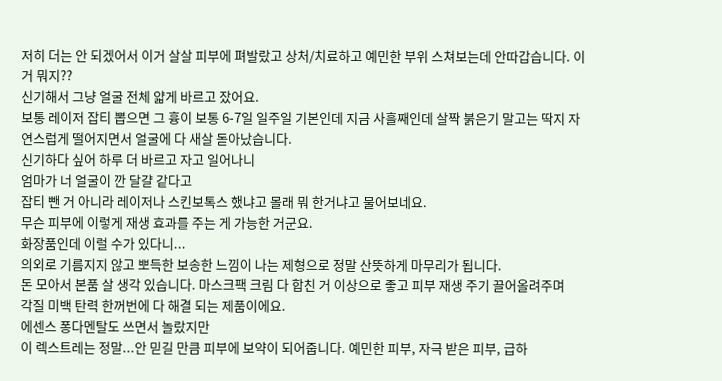저히 더는 안 되겠어서 이거 살살 피부에 펴발랐고 상처/치료하고 예민한 부위 스쳐보는데 안따갑습니다. 이거 뭐지??
신기해서 그냥 얼굴 전체 얇게 바르고 잤어요.
보통 레이저 잡티 뽑으면 그 흉이 보통 6-7일 일주일 기본인데 지금 사흘째인데 살짝 붉은기 말고는 딱지 자연스럽게 떨어지면서 얼굴에 다 새살 돋아났습니다.
신기하다 싶어 하루 더 바르고 자고 일어나니
엄마가 너 얼굴이 깐 달걀 같다고
잡티 뺀 거 아니라 레이저나 스킨보톡스 했냐고 몰래 뭐 한거냐고 물어보네요.
무슨 피부에 이렇게 재생 효과를 주는 게 가능한 거군요.
화장품인데 이럴 수가 있다니...
의외로 기름지지 않고 뽀득한 보송한 느낌이 나는 제형으로 정말 산뜻하게 마무리가 됩니다.
돈 모아서 본품 살 생각 있습니다. 마스크팩 크림 다 합친 거 이상으로 좋고 피부 재생 주기 끌어올려주며
각질 미백 탄력 한꺼번에 다 해결 되는 제품이에요.
에센스 퐁다멘탈도 쓰면서 놀랐지만
이 렉스트레는 정말...안 믿길 만큼 피부에 보약이 되어줍니다. 예민한 피부, 자극 받은 피부, 급하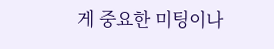게 중요한 미팅이나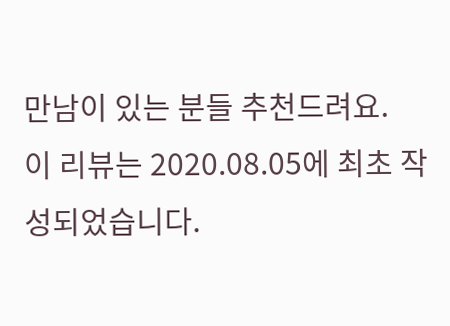만남이 있는 분들 추천드려요.
이 리뷰는 2020.08.05에 최초 작성되었습니다.